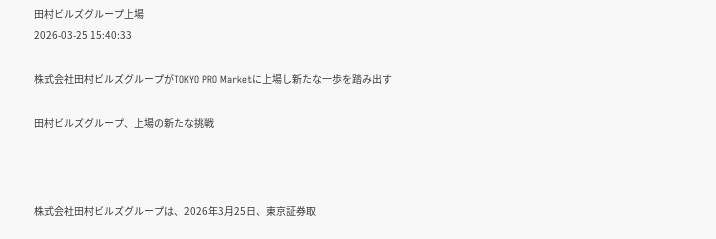田村ビルズグループ上場
2026-03-25 15:40:33

株式会社田村ビルズグループがTOKYO PRO Marketに上場し新たな一歩を踏み出す

田村ビルズグループ、上場の新たな挑戦



株式会社田村ビルズグループは、2026年3月25日、東京証券取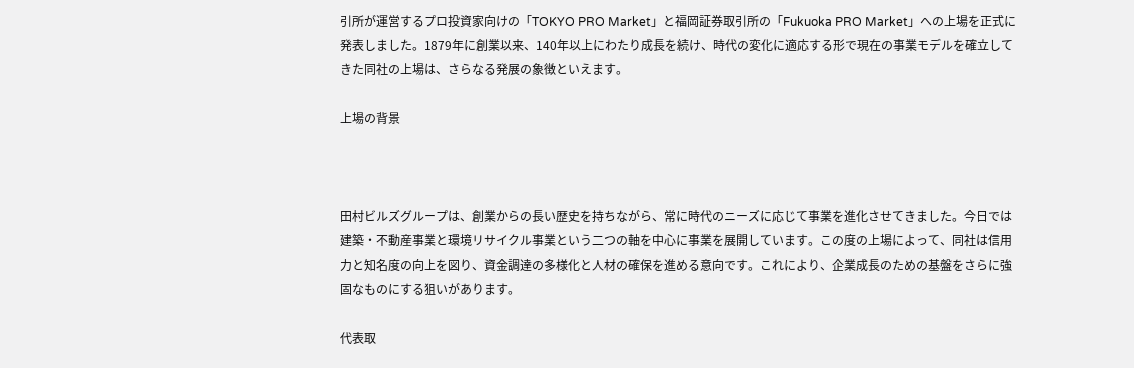引所が運営するプロ投資家向けの「TOKYO PRO Market」と福岡証券取引所の「Fukuoka PRO Market」への上場を正式に発表しました。1879年に創業以来、140年以上にわたり成長を続け、時代の変化に適応する形で現在の事業モデルを確立してきた同社の上場は、さらなる発展の象徴といえます。

上場の背景



田村ビルズグループは、創業からの長い歴史を持ちながら、常に時代のニーズに応じて事業を進化させてきました。今日では建築・不動産事業と環境リサイクル事業という二つの軸を中心に事業を展開しています。この度の上場によって、同社は信用力と知名度の向上を図り、資金調達の多様化と人材の確保を進める意向です。これにより、企業成長のための基盤をさらに強固なものにする狙いがあります。

代表取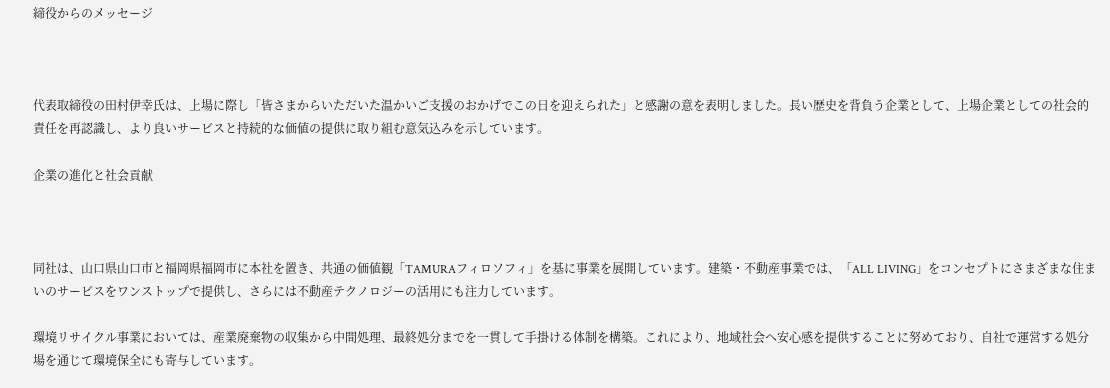締役からのメッセージ



代表取締役の田村伊幸氏は、上場に際し「皆さまからいただいた温かいご支援のおかげでこの日を迎えられた」と感謝の意を表明しました。長い歴史を背負う企業として、上場企業としての社会的責任を再認識し、より良いサービスと持続的な価値の提供に取り組む意気込みを示しています。

企業の進化と社会貢献



同社は、山口県山口市と福岡県福岡市に本社を置き、共通の価値観「TAMURAフィロソフィ」を基に事業を展開しています。建築・不動産事業では、「ALL LIVING」をコンセプトにさまざまな住まいのサービスをワンストップで提供し、さらには不動産テクノロジーの活用にも注力しています。

環境リサイクル事業においては、産業廃棄物の収集から中間処理、最終処分までを一貫して手掛ける体制を構築。これにより、地域社会へ安心感を提供することに努めており、自社で運営する処分場を通じて環境保全にも寄与しています。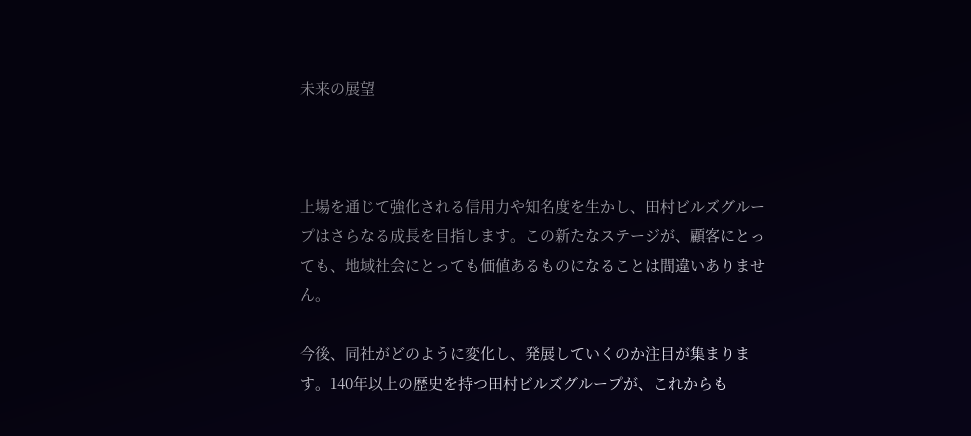未来の展望



上場を通じて強化される信用力や知名度を生かし、田村ビルズグループはさらなる成長を目指します。この新たなステージが、顧客にとっても、地域社会にとっても価値あるものになることは間違いありません。

今後、同社がどのように変化し、発展していくのか注目が集まります。140年以上の歴史を持つ田村ビルズグループが、これからも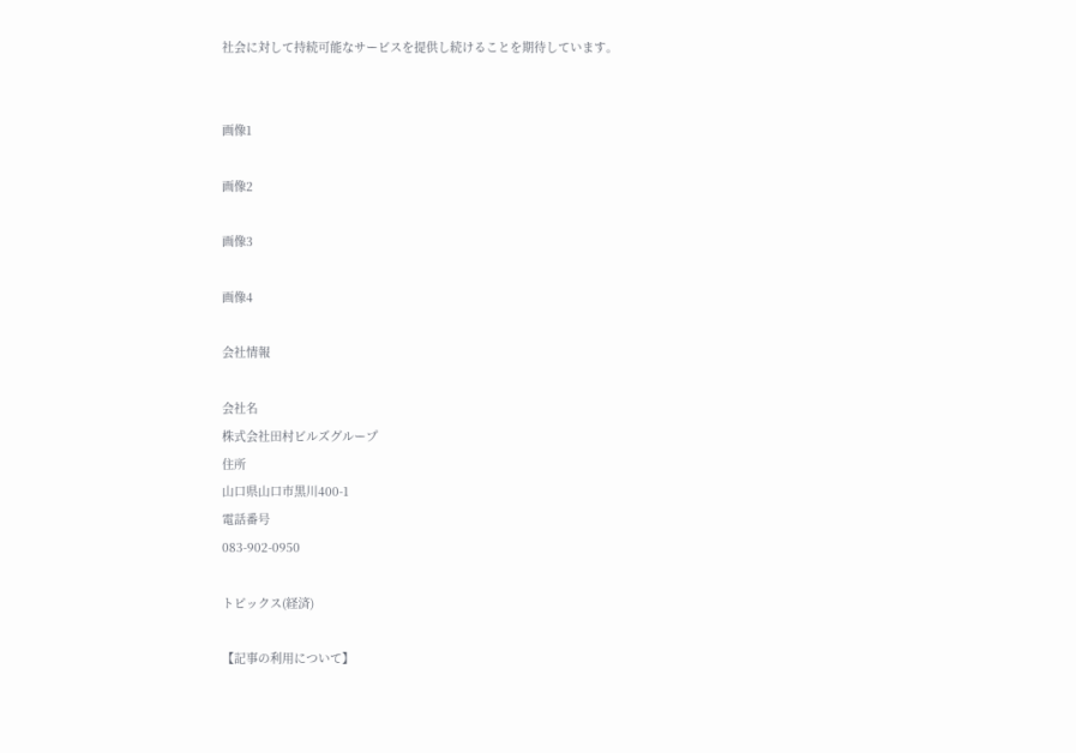社会に対して持続可能なサービスを提供し続けることを期待しています。


画像1

画像2

画像3

画像4

会社情報

会社名
株式会社田村ビルズグループ
住所
山口県山口市黒川400-1
電話番号
083-902-0950

トピックス(経済)

【記事の利用について】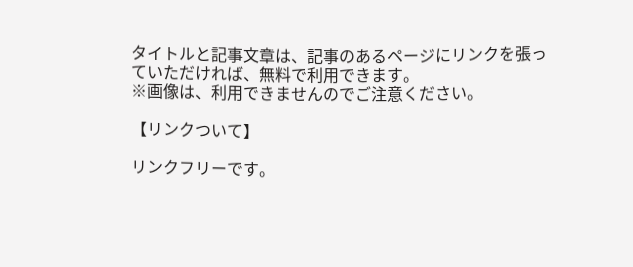タイトルと記事文章は、記事のあるページにリンクを張っていただければ、無料で利用できます。
※画像は、利用できませんのでご注意ください。

【リンクついて】

リンクフリーです。